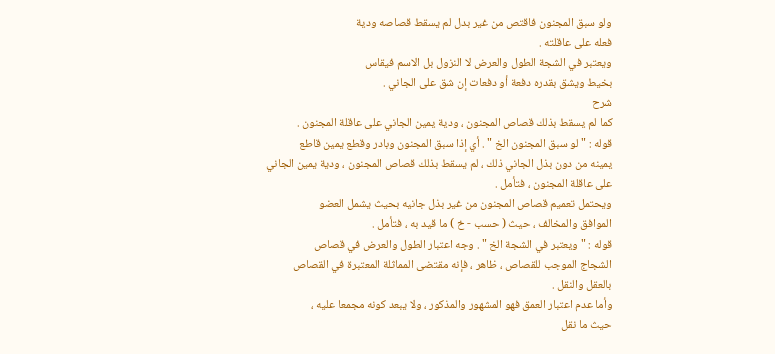ولو سبق المجنون فاقتص من غير بدل لم يسقط قصاصه ودية
فعله على عاقلته .
ويعتبر في الشجة الطول والعرض لا النزول بل الاسم فيقاس
بخيط ويشق بقدره دفعة أو دفعات إن شق على الجاني .
شرح
كما لم يسقط بذلك قصاص المجنون ، ودية يمين الجاني على عاقلة المجنون .
قوله : " لو سبق المجنون الخ " . أي إذا سبق المجنون وبادر وقطع يمين قاطع
يمينه من دون بذل الجاني ذلك ، لم يسقط بذلك قصاص المجنون ، ودية يمين الجاني
على عاقلة المجنون ، فتأمل .
ويحتمل تعميم قصاص المجنون من غير بذل جانيه بحيث يشمل العضو
الموافق والمخالف ، حيث ( حسب - خ ) ما قيد به ، فتأمل .
قوله : " ويعتبر في الشجة الخ " . وجه اعتبار الطول والعرض في قصاص
الشجاج الموجب للقصاص ، ظاهر ، فإنه مقتضى المماثلة المعتبرة في القصاص
بالعقل والنقل .
وأما عدم اعتبار العمق فهو المشهور والمذكور ، ولا يبعد كونه مجمعا عليه ،
حيث ما نقل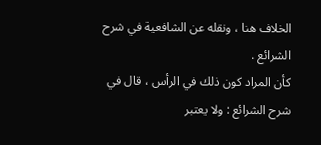الخلاف هنا ، ونقله عن الشافعية في شرح الشرائع .
كأن المراد كون ذلك في الرأس ، قال في شرح الشرائع : ولا يعتبر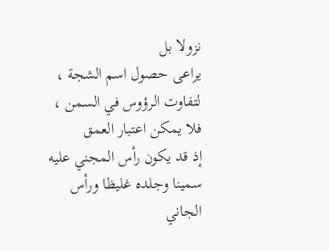نزولا بل
يراعى حصول اسم الشجة ، لتفاوت الرؤوس في السمن ، فلا يمكن اعتبار العمق
إذ قد يكون رأس المجني عليه سمينا وجلده غليظا ورأس الجاني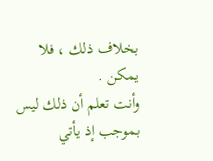بخلاف ذلك ، فلا
يمكن .
وأنت تعلم أن ذلك ليس بموجب إذ يأتي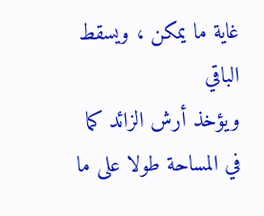غاية ما يمكن ، ويسقط الباقي
ويؤخذ أرش الزائد كما في المساحة طولا على ما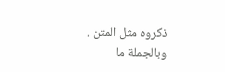ذكروه مثل المتن .
وبالجملة ما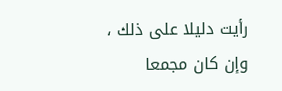رأيت دليلا على ذلك ، وإن كان مجمعا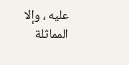عليه ، وإلا المماثلة